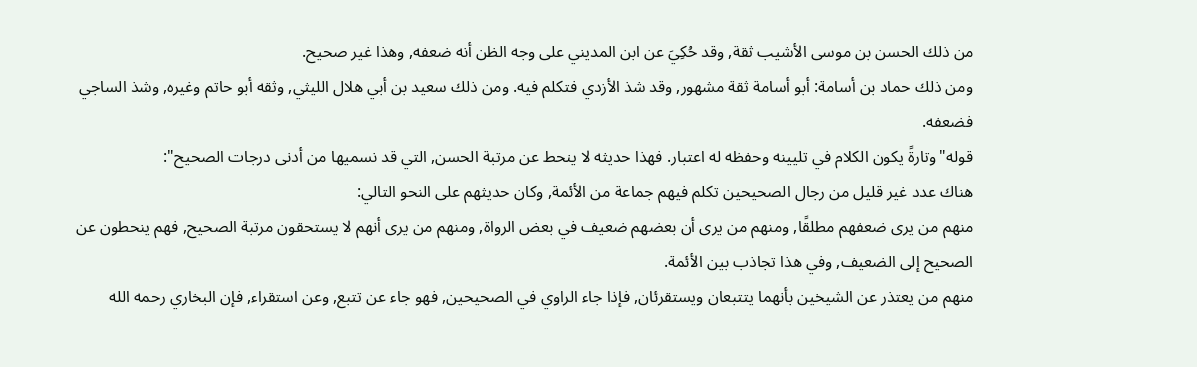من ذلك الحسن بن موسى الأشيب ثقة, وقد حُكِيَ عن ابن المديني على وجه الظن أنه ضعفه, وهذا غير صحيح.
ومن ذلك حماد بن أسامة: أبو أسامة ثقة مشهور, وقد شذ الأزدي فتكلم فيه. ومن ذلك سعيد بن أبي هلال الليثي, وثقه أبو حاتم وغيره, وشذ الساجي فضعفه.
قوله"وتارةً يكون الكلام في تليينه وحفظه له اعتبار. فهذا حديثه لا ينحط عن مرتبة الحسن, التي قد نسميها من أدنى درجات الصحيح":
هناك عدد غير قليل من رجال الصحيحين تكلم فيهم جماعة من الأئمة, وكان حديثهم على النحو التالي:
منهم من يرى ضعفهم مطلقًا, ومنهم من يرى أن بعضهم ضعيف في بعض الرواة, ومنهم من يرى أنهم لا يستحقون مرتبة الصحيح, فهم ينحطون عن الصحيح إلى الضعيف, وفي هذا تجاذب بين الأئمة.
منهم من يعتذر عن الشيخين بأنهما يتتبعان ويستقرئان, فإذا جاء الراوي في الصحيحين, فهو جاء عن تتبع, وعن استقراء, فإن البخاري رحمه الله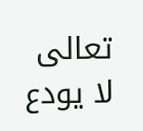تعالى لا يودع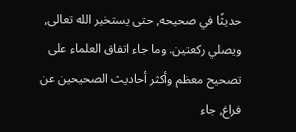حديثًا في صحيحه, حتى يستخير الله تعالى, ويصلي ركعتين. وما جاء اتفاق العلماء على تصحيح معظم وأكثر أحاديث الصحيحين عن فراغ, جاء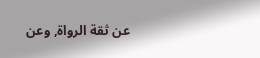عن ثقة الرواة, وعن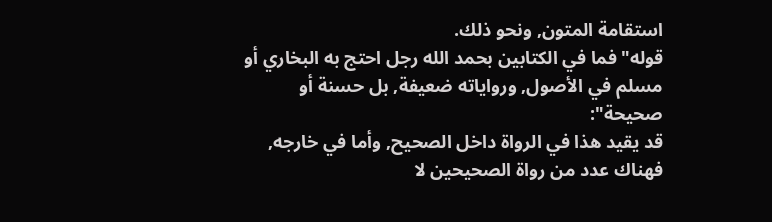استقامة المتون, ونحو ذلك.
قوله"فما في الكتابين بحمد الله رجل احتج به البخاري أو مسلم في الأصول, ورواياته ضعيفة, بل حسنة أو صحيحة":
قد يقيد هذا في الرواة داخل الصحيح, وأما في خارجه, فهناك عدد من رواة الصحيحين لا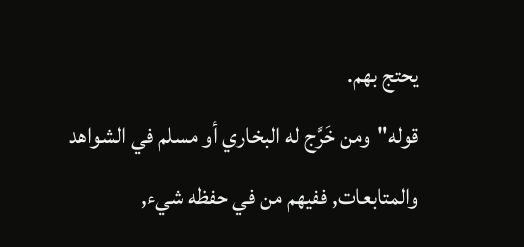يحتج بهم.
قوله"ومن خَرَّج له البخاري أو مسلم في الشواهد والمتابعات, ففيهم من في حفظه شيء,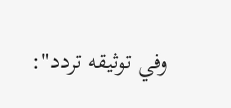وفي توثيقه تردد":